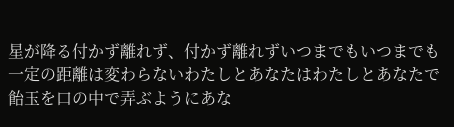星が降る付かず離れず、付かず離れずいつまでもいつまでも一定の距離は変わらないわたしとあなたはわたしとあなたで飴玉を口の中で弄ぶようにあな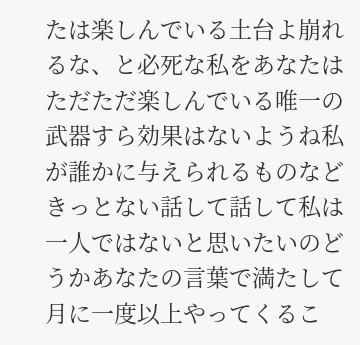たは楽しんでいる土台よ崩れるな、と必死な私をあなたはただただ楽しんでいる唯一の武器すら効果はないようね私が誰かに与えられるものなどきっとない話して話して私は一人ではないと思いたいのどうかあなたの言葉で満たして月に一度以上やってくるこ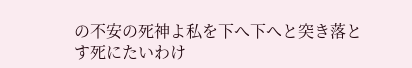の不安の死神よ私を下へ下へと突き落とす死にたいわけ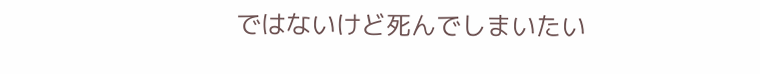ではないけど死んでしまいたい